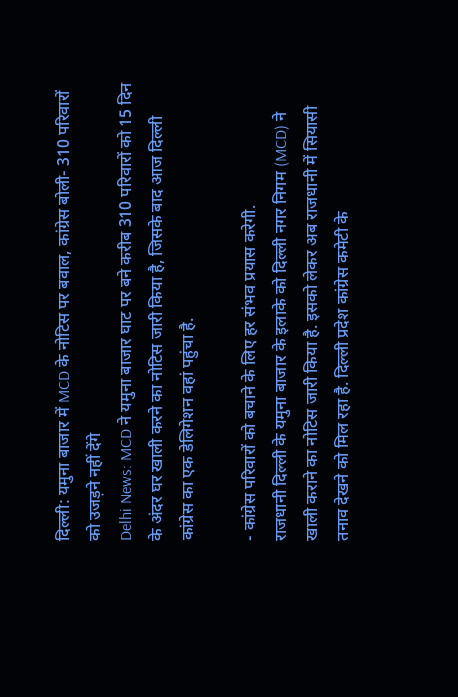दिल्ली: यमुना बाजार में MCD के नोटिस पर बवाल, कांग्रेस बोली- 310 परिवारों को उजड़ने नहीं देंगे
Delhi News: MCD ने यमुना बाजार घाट पर बने करीब 310 परिवारों को 15 दिन के अंदर घर खाली करने का नोटिस जारी किया है, जिसके बाद आज दिल्ली कांग्रेस का एक डेलिगेशन वहां पहुंचा है.

- कांग्रेस परिवारों को बचाने के लिए हर संभव प्रयास करेगी.
राजधानी दिल्ली के यमुना बाजार के इलाके को दिल्ली नगर निगम (MCD) ने खाली कराने का नोटिस जारी किया है. इसको लेकर अब राजधानी में सियासी तनाव देखने को मिल रहा है. दिल्ली प्रदेश कांग्रेस कमेटी के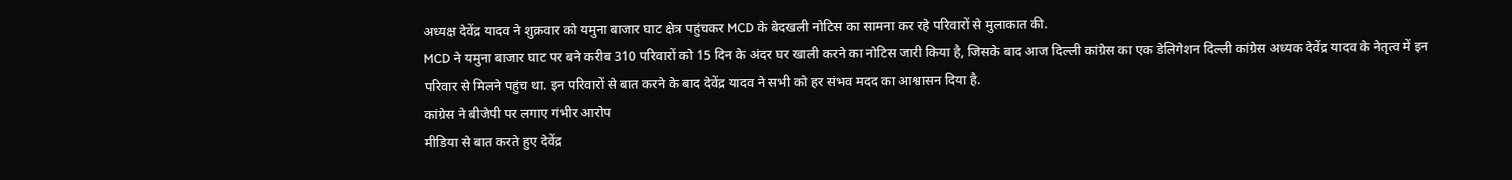अध्यक्ष देवेंद्र यादव ने शुक्रवार को यमुना बाजार घाट क्षेत्र पहुंचकर MCD के बेदखली नोटिस का सामना कर रहे परिवारों से मुलाकात की.
MCD ने यमुना बाजार घाट पर बने करीब 310 परिवारों को 15 दिन के अंदर घर खाली करने का नोटिस जारी किया है, जिसके बाद आज दिल्ली कांग्रेस का एक डेलिगेशन दिल्ली कांग्रेस अध्यक देवेंद्र यादव के नेतृत्व में इन परिवार से मिलने पहुंच था. इन परिवारों से बात करने के बाद देवेंद्र यादव ने सभी को हर संभव मदद का आश्वासन दिया है.
कांग्रेस ने बीजेपी पर लगाए गंभीर आरोप
मीडिया से बात करते हुए देवेंद्र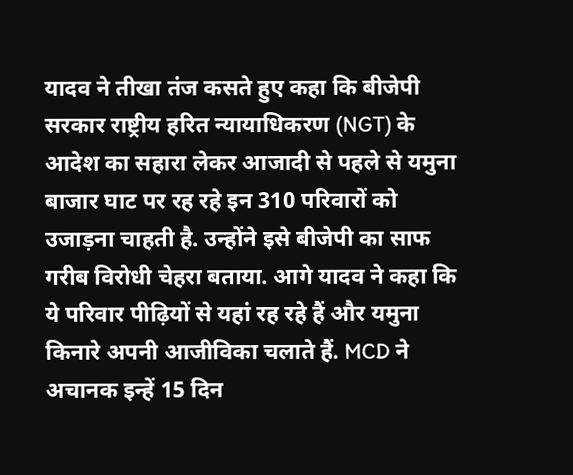यादव ने तीखा तंज कसते हुए कहा कि बीजेपी सरकार राष्ट्रीय हरित न्यायाधिकरण (NGT) के आदेश का सहारा लेकर आजादी से पहले से यमुना बाजार घाट पर रह रहे इन 310 परिवारों को उजाड़ना चाहती है. उन्होंने इसे बीजेपी का साफ गरीब विरोधी चेहरा बताया. आगे यादव ने कहा कि ये परिवार पीढ़ियों से यहां रह रहे हैं और यमुना किनारे अपनी आजीविका चलाते हैं. MCD ने अचानक इन्हें 15 दिन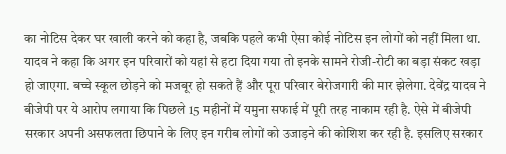का नोटिस देकर घर खाली करने को कहा है, जबकि पहले कभी ऐसा कोई नोटिस इन लोगों को नहीं मिला था.
यादव ने कहा कि अगर इन परिवारों को यहां से हटा दिया गया तो इनके सामने रोजी-रोटी का बड़ा संकट खड़ा हो जाएगा. बच्चे स्कूल छोड़ने को मजबूर हो सकते हैं और पूरा परिवार बेरोजगारी की मार झेलेगा. देवेंद्र यादव ने बीजेपी पर ये आरोप लगाया कि पिछले 15 महीनों में यमुना सफाई में पूरी तरह नाकाम रही है. ऐसे में बीजेपी सरकार अपनी असफलता छिपाने के लिए इन गरीब लोगों को उजाड़ने की कोशिश कर रही है. इसलिए सरकार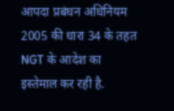आपदा प्रबंधन अधिनियम 2005 की धारा 34 के तहत NGT के आदेश का इस्तेमाल कर रही है.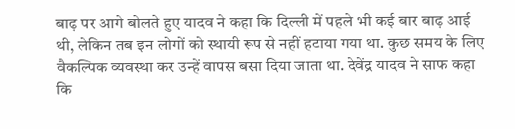बाढ़ पर आगे बोलते हुए यादव ने कहा कि दिल्ली में पहले भी कई बार बाढ़ आई थी, लेकिन तब इन लोगों को स्थायी रूप से नहीं हटाया गया था. कुछ समय के लिए वैकल्पिक व्यवस्था कर उन्हें वापस बसा दिया जाता था. देवेंद्र यादव ने साफ कहा कि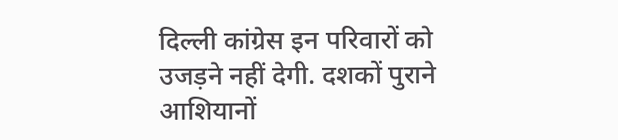दिल्ली कांग्रेस इन परिवारों को उजड़ने नहीं देगी. दशकों पुराने आशियानों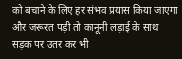को बचाने के लिए हर संभव प्रयास किया जाएगा और जरूरत पड़ी तो कानूनी लड़ाई के साथ सड़क पर उतर कर भी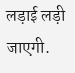लड़ाई लड़ी जाएगी.